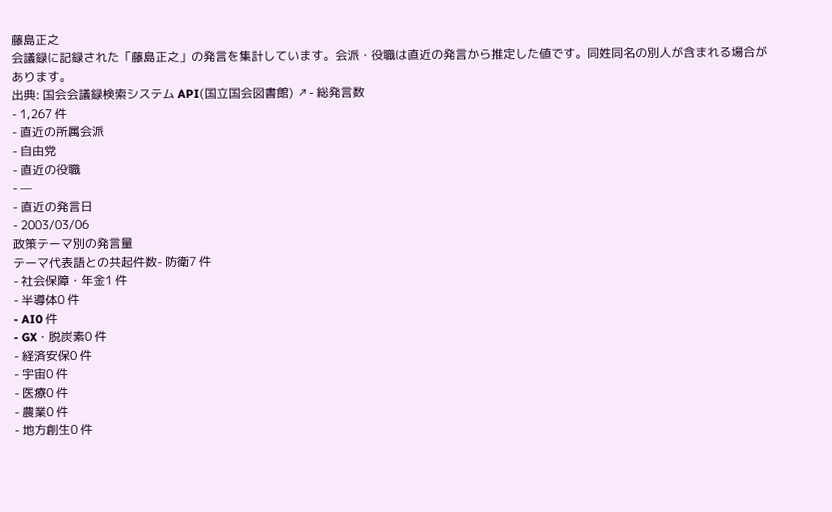藤島正之
会議録に記録された「藤島正之」の発言を集計しています。会派・役職は直近の発言から推定した値です。同姓同名の別人が含まれる場合があります。
出典: 国会会議録検索システム API(国立国会図書館) ↗- 総発言数
- 1,267 件
- 直近の所属会派
- 自由党
- 直近の役職
- —
- 直近の発言日
- 2003/03/06
政策テーマ別の発言量
テーマ代表語との共起件数- 防衛7 件
- 社会保障・年金1 件
- 半導体0 件
- AI0 件
- GX・脱炭素0 件
- 経済安保0 件
- 宇宙0 件
- 医療0 件
- 農業0 件
- 地方創生0 件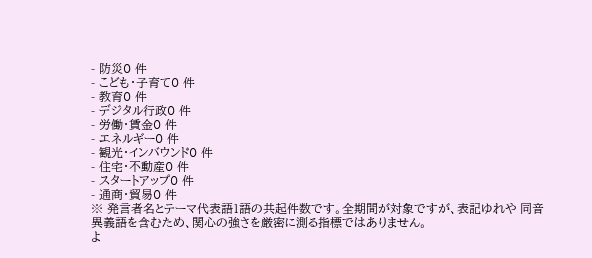- 防災0 件
- こども・子育て0 件
- 教育0 件
- デジタル行政0 件
- 労働・賃金0 件
- エネルギー0 件
- 観光・インバウンド0 件
- 住宅・不動産0 件
- スタートアップ0 件
- 通商・貿易0 件
※ 発言者名とテーマ代表語1語の共起件数です。全期間が対象ですが、表記ゆれや 同音異義語を含むため、関心の強さを厳密に測る指標ではありません。
よ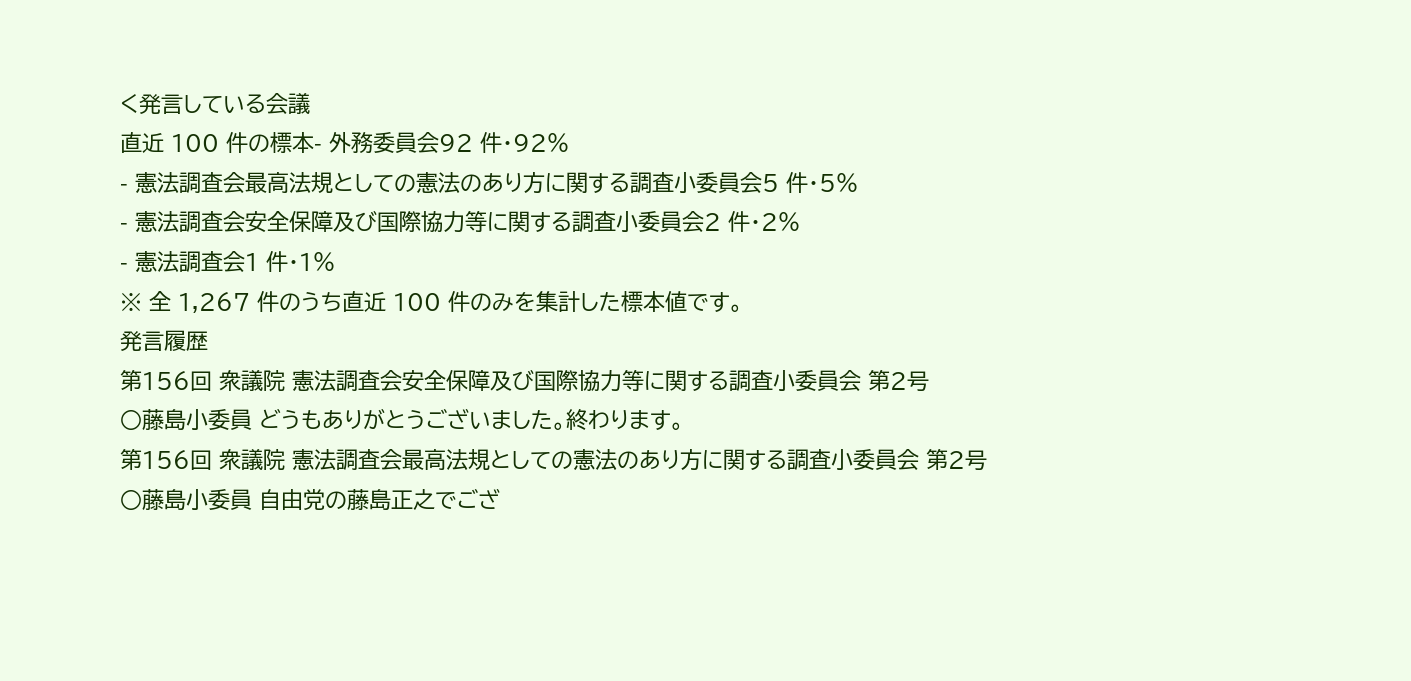く発言している会議
直近 100 件の標本- 外務委員会92 件・92%
- 憲法調査会最高法規としての憲法のあり方に関する調査小委員会5 件・5%
- 憲法調査会安全保障及び国際協力等に関する調査小委員会2 件・2%
- 憲法調査会1 件・1%
※ 全 1,267 件のうち直近 100 件のみを集計した標本値です。
発言履歴
第156回 衆議院 憲法調査会安全保障及び国際協力等に関する調査小委員会 第2号
○藤島小委員 どうもありがとうございました。終わります。
第156回 衆議院 憲法調査会最高法規としての憲法のあり方に関する調査小委員会 第2号
○藤島小委員 自由党の藤島正之でござ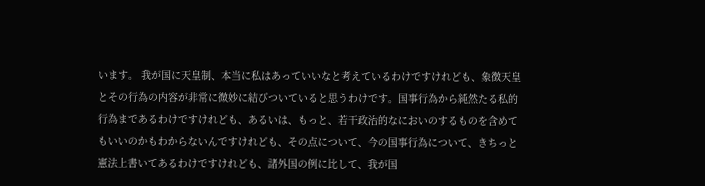います。 我が国に天皇制、本当に私はあっていいなと考えているわけですけれども、象徴天皇とその行為の内容が非常に微妙に結びついていると思うわけです。国事行為から純然たる私的行為まであるわけですけれども、あるいは、もっと、若干政治的なにおいのするものを含めてもいいのかもわからないんですけれども、その点について、今の国事行為について、きちっと憲法上書いてあるわけですけれども、諸外国の例に比して、我が国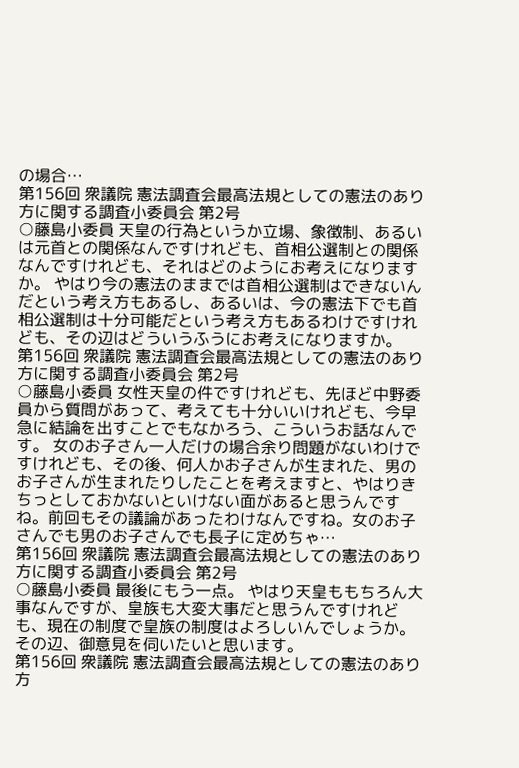の場合…
第156回 衆議院 憲法調査会最高法規としての憲法のあり方に関する調査小委員会 第2号
○藤島小委員 天皇の行為というか立場、象徴制、あるいは元首との関係なんですけれども、首相公選制との関係なんですけれども、それはどのようにお考えになりますか。 やはり今の憲法のままでは首相公選制はできないんだという考え方もあるし、あるいは、今の憲法下でも首相公選制は十分可能だという考え方もあるわけですけれども、その辺はどういうふうにお考えになりますか。
第156回 衆議院 憲法調査会最高法規としての憲法のあり方に関する調査小委員会 第2号
○藤島小委員 女性天皇の件ですけれども、先ほど中野委員から質問があって、考えても十分いいけれども、今早急に結論を出すことでもなかろう、こういうお話なんです。 女のお子さん一人だけの場合余り問題がないわけですけれども、その後、何人かお子さんが生まれた、男のお子さんが生まれたりしたことを考えますと、やはりきちっとしておかないといけない面があると思うんですね。前回もその議論があったわけなんですね。女のお子さんでも男のお子さんでも長子に定めちゃ…
第156回 衆議院 憲法調査会最高法規としての憲法のあり方に関する調査小委員会 第2号
○藤島小委員 最後にもう一点。 やはり天皇ももちろん大事なんですが、皇族も大変大事だと思うんですけれども、現在の制度で皇族の制度はよろしいんでしょうか。その辺、御意見を伺いたいと思います。
第156回 衆議院 憲法調査会最高法規としての憲法のあり方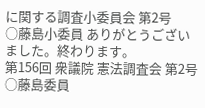に関する調査小委員会 第2号
○藤島小委員 ありがとうございました。終わります。
第156回 衆議院 憲法調査会 第2号
○藤島委員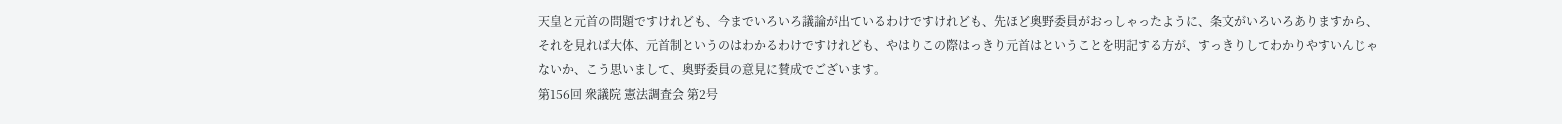天皇と元首の問題ですけれども、今までいろいろ議論が出ているわけですけれども、先ほど奥野委員がおっしゃったように、条文がいろいろありますから、それを見れば大体、元首制というのはわかるわけですけれども、やはりこの際はっきり元首はということを明記する方が、すっきりしてわかりやすいんじゃないか、こう思いまして、奥野委員の意見に賛成でございます。
第156回 衆議院 憲法調査会 第2号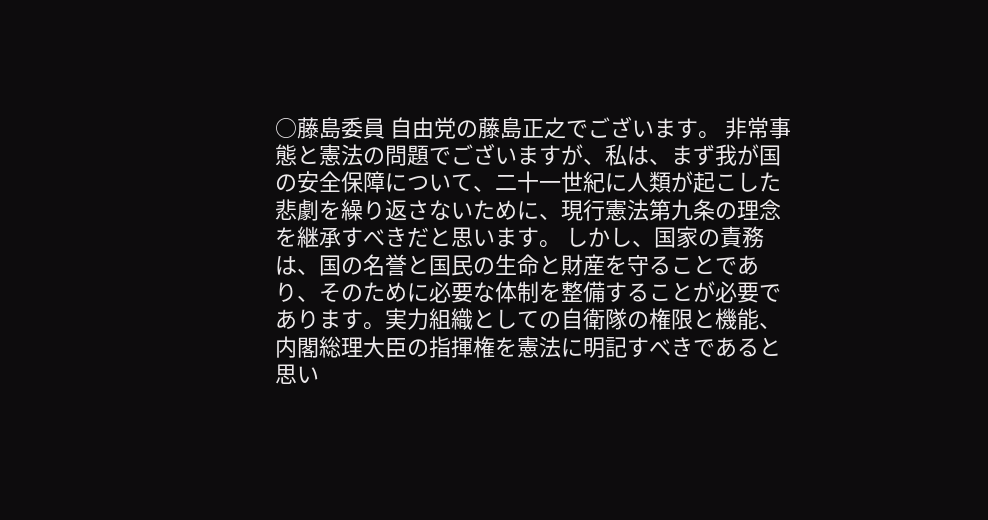○藤島委員 自由党の藤島正之でございます。 非常事態と憲法の問題でございますが、私は、まず我が国の安全保障について、二十一世紀に人類が起こした悲劇を繰り返さないために、現行憲法第九条の理念を継承すべきだと思います。 しかし、国家の責務は、国の名誉と国民の生命と財産を守ることであり、そのために必要な体制を整備することが必要であります。実力組織としての自衛隊の権限と機能、内閣総理大臣の指揮権を憲法に明記すべきであると思い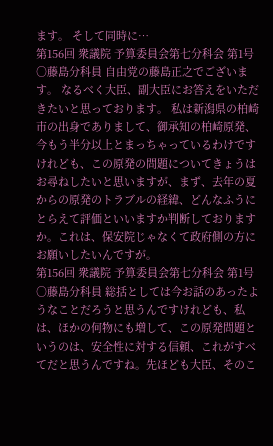ます。 そして同時に…
第156回 衆議院 予算委員会第七分科会 第1号
○藤島分科員 自由党の藤島正之でございます。 なるべく大臣、副大臣にお答えをいただきたいと思っております。 私は新潟県の柏崎市の出身でありまして、御承知の柏崎原発、今もう半分以上とまっちゃっているわけですけれども、この原発の問題についてきょうはお尋ねしたいと思いますが、まず、去年の夏からの原発のトラブルの経緯、どんなふうにとらえて評価といいますか判断しておりますか。これは、保安院じゃなくて政府側の方にお願いしたいんですが。
第156回 衆議院 予算委員会第七分科会 第1号
○藤島分科員 総括としては今お話のあったようなことだろうと思うんですけれども、私は、ほかの何物にも増して、この原発問題というのは、安全性に対する信頼、これがすべてだと思うんですね。先ほども大臣、そのこ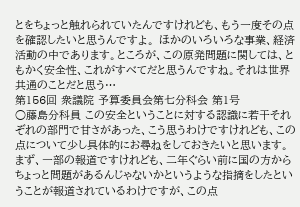とをちょっと触れられていたんですけれども、もう一度その点を確認したいと思うんですよ。 ほかのいろいろな事業、経済活動の中であります。ところが、この原発問題に関しては、ともかく安全性、これがすべてだと思うんですね。それは世界共通のことだと思う…
第156回 衆議院 予算委員会第七分科会 第1号
○藤島分科員 この安全ということに対する認識に若干それぞれの部門で甘さがあった、こう思うわけですけれども、この点について少し具体的にお尋ねをしておきたいと思います。 まず、一部の報道ですけれども、二年ぐらい前に国の方からちょっと問題があるんじゃないかというような指摘をしたということが報道されているわけですが、この点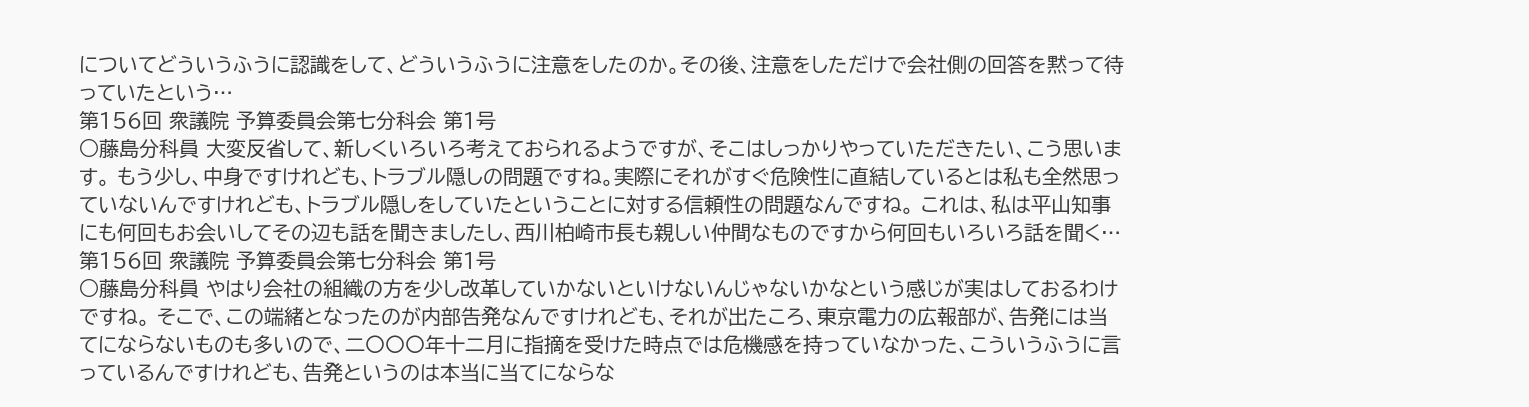についてどういうふうに認識をして、どういうふうに注意をしたのか。その後、注意をしただけで会社側の回答を黙って待っていたという…
第156回 衆議院 予算委員会第七分科会 第1号
○藤島分科員 大変反省して、新しくいろいろ考えておられるようですが、そこはしっかりやっていただきたい、こう思います。 もう少し、中身ですけれども、トラブル隠しの問題ですね。実際にそれがすぐ危険性に直結しているとは私も全然思っていないんですけれども、トラブル隠しをしていたということに対する信頼性の問題なんですね。 これは、私は平山知事にも何回もお会いしてその辺も話を聞きましたし、西川柏崎市長も親しい仲間なものですから何回もいろいろ話を聞く…
第156回 衆議院 予算委員会第七分科会 第1号
○藤島分科員 やはり会社の組織の方を少し改革していかないといけないんじゃないかなという感じが実はしておるわけですね。 そこで、この端緒となったのが内部告発なんですけれども、それが出たころ、東京電力の広報部が、告発には当てにならないものも多いので、二〇〇〇年十二月に指摘を受けた時点では危機感を持っていなかった、こういうふうに言っているんですけれども、告発というのは本当に当てにならな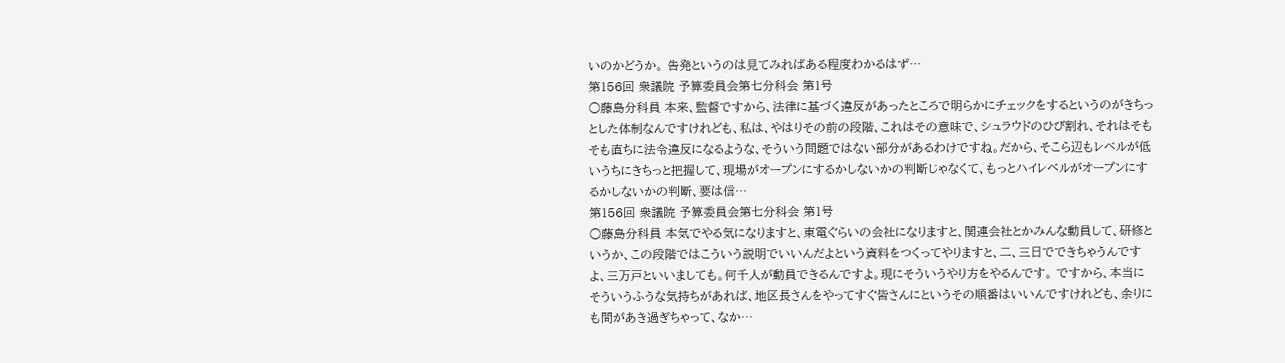いのかどうか。 告発というのは見てみればある程度わかるはず…
第156回 衆議院 予算委員会第七分科会 第1号
○藤島分科員 本来、監督ですから、法律に基づく違反があったところで明らかにチェックをするというのがきちっとした体制なんですけれども、私は、やはりその前の段階、これはその意味で、シュラウドのひび割れ、それはそもそも直ちに法令違反になるような、そういう問題ではない部分があるわけですね。だから、そこら辺もレベルが低いうちにきちっと把握して、現場がオープンにするかしないかの判断じゃなくて、もっとハイレベルがオープンにするかしないかの判断、要は信…
第156回 衆議院 予算委員会第七分科会 第1号
○藤島分科員 本気でやる気になりますと、東電ぐらいの会社になりますと、関連会社とかみんな動員して、研修というか、この段階ではこういう説明でいいんだよという資料をつくってやりますと、二、三日でできちゃうんですよ、三万戸といいましても。何千人が動員できるんですよ。現にそういうやり方をやるんです。 ですから、本当にそういうふうな気持ちがあれば、地区長さんをやってすぐ皆さんにというその順番はいいんですけれども、余りにも間があき過ぎちゃって、なか…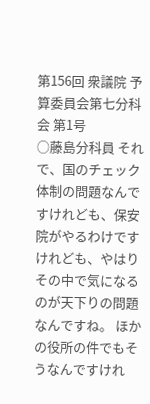第156回 衆議院 予算委員会第七分科会 第1号
○藤島分科員 それで、国のチェック体制の問題なんですけれども、保安院がやるわけですけれども、やはりその中で気になるのが天下りの問題なんですね。 ほかの役所の件でもそうなんですけれ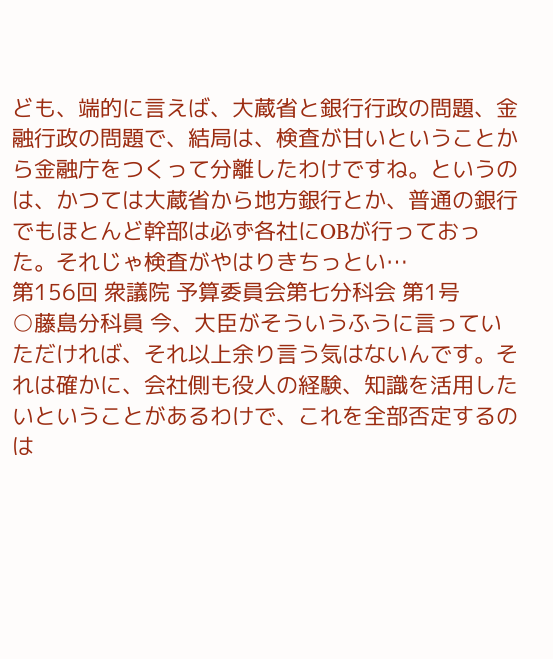ども、端的に言えば、大蔵省と銀行行政の問題、金融行政の問題で、結局は、検査が甘いということから金融庁をつくって分離したわけですね。というのは、かつては大蔵省から地方銀行とか、普通の銀行でもほとんど幹部は必ず各社にOBが行っておった。それじゃ検査がやはりきちっとい…
第156回 衆議院 予算委員会第七分科会 第1号
○藤島分科員 今、大臣がそういうふうに言っていただければ、それ以上余り言う気はないんです。それは確かに、会社側も役人の経験、知識を活用したいということがあるわけで、これを全部否定するのは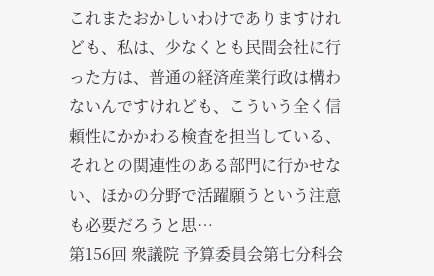これまたおかしいわけでありますけれども、私は、少なくとも民間会社に行った方は、普通の経済産業行政は構わないんですけれども、こういう全く信頼性にかかわる検査を担当している、それとの関連性のある部門に行かせない、ほかの分野で活躍願うという注意も必要だろうと思…
第156回 衆議院 予算委員会第七分科会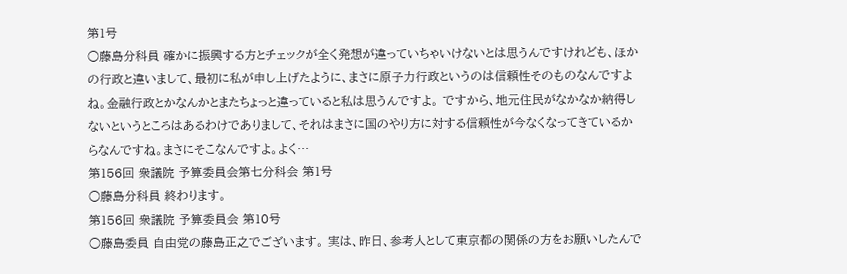第1号
○藤島分科員 確かに振興する方とチェックが全く発想が違っていちゃいけないとは思うんですけれども、ほかの行政と違いまして、最初に私が申し上げたように、まさに原子力行政というのは信頼性そのものなんですよね。金融行政とかなんかとまたちょっと違っていると私は思うんですよ。 ですから、地元住民がなかなか納得しないというところはあるわけでありまして、それはまさに国のやり方に対する信頼性が今なくなってきているからなんですね。まさにそこなんですよ。よく…
第156回 衆議院 予算委員会第七分科会 第1号
○藤島分科員 終わります。
第156回 衆議院 予算委員会 第10号
○藤島委員 自由党の藤島正之でございます。 実は、昨日、参考人として東京都の関係の方をお願いしたんで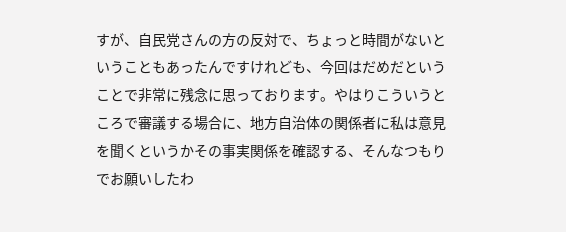すが、自民党さんの方の反対で、ちょっと時間がないということもあったんですけれども、今回はだめだということで非常に残念に思っております。やはりこういうところで審議する場合に、地方自治体の関係者に私は意見を聞くというかその事実関係を確認する、そんなつもりでお願いしたわ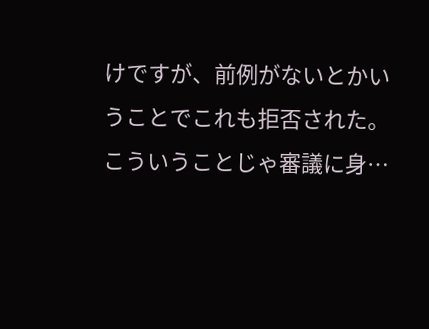けですが、前例がないとかいうことでこれも拒否された。こういうことじゃ審議に身…